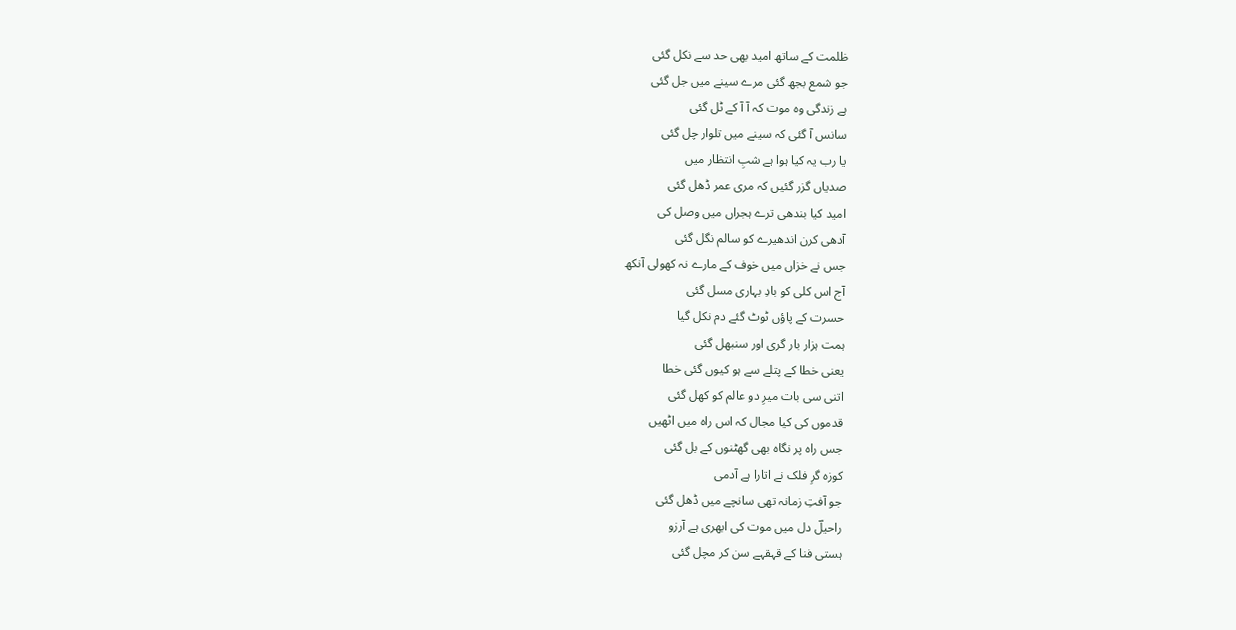ظلمت کے ساتھ امید بھی حد سے نکل گئی
جو شمع بجھ گئی مرے سینے میں جل گئی
ہے زندگی وہ موت کہ آ آ کے ٹل گئی
سانس آ گئی کہ سینے میں تلوار چل گئی
یا رب یہ کیا ہوا ہے شبِ انتظار میں
صدیاں گزر گئیں کہ مری عمر ڈھل گئی
امید کیا بندھی ترے ہجراں میں وصل کی
آدھی کرن اندھیرے کو سالم نگل گئی
جس نے خزاں میں خوف کے مارے نہ کھولی آنکھ
آج اس کلی کو بادِ بہاری مسل گئی
حسرت کے پاؤں ٹوٹ گئے دم نکل گیا
ہمت ہزار بار گری اور سنبھل گئی
یعنی خطا کے پتلے سے ہو کیوں گئی خطا
اتنی سی بات میرِ دو عالم کو کھل گئی
قدموں کی کیا مجال کہ اس راہ میں اٹھیں
جس راہ پر نگاہ بھی گھٹنوں کے بل گئی
کوزہ گرِ فلک نے اتارا ہے آدمی
جو آفتِ زمانہ تھی سانچے میں ڈھل گئی
راحیلؔ دل میں موت کی ابھری ہے آرزو
ہستی فنا کے قہقہے سن کر مچل گئی